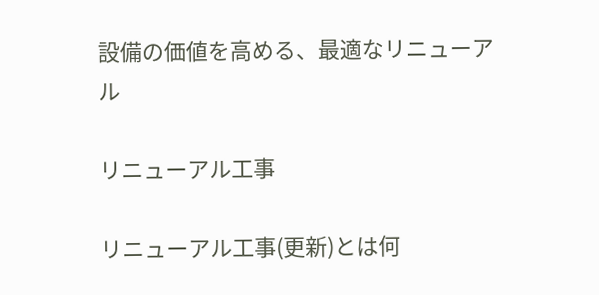設備の価値を高める、最適なリニューアル

リニューアル工事

リニューアル工事(更新)とは何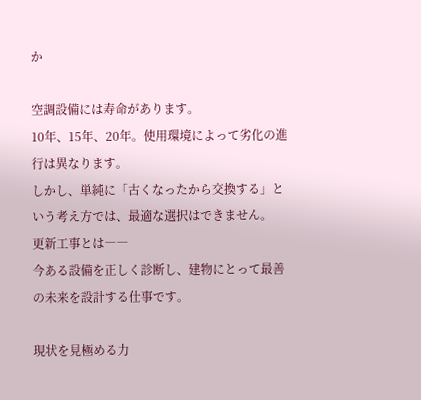か

空調設備には寿命があります。
10年、15年、20年。使用環境によって劣化の進行は異なります。
しかし、単純に「古くなったから交換する」という考え方では、最適な選択はできません。
更新工事とは――
今ある設備を正しく診断し、建物にとって最善の未来を設計する仕事です。

現状を見極める力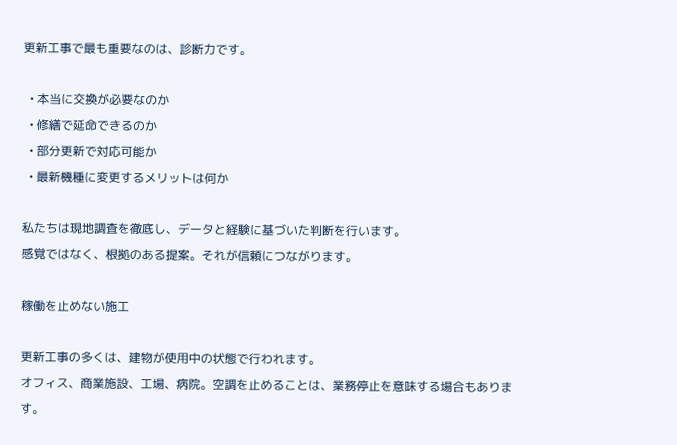更新工事で最も重要なのは、診断力です。

  • 本当に交換が必要なのか
  • 修繕で延命できるのか
  • 部分更新で対応可能か
  • 最新機種に変更するメリットは何か

私たちは現地調査を徹底し、データと経験に基づいた判断を行います。
感覚ではなく、根拠のある提案。それが信頼につながります。

稼働を止めない施工

更新工事の多くは、建物が使用中の状態で行われます。
オフィス、商業施設、工場、病院。空調を止めることは、業務停止を意味する場合もあります。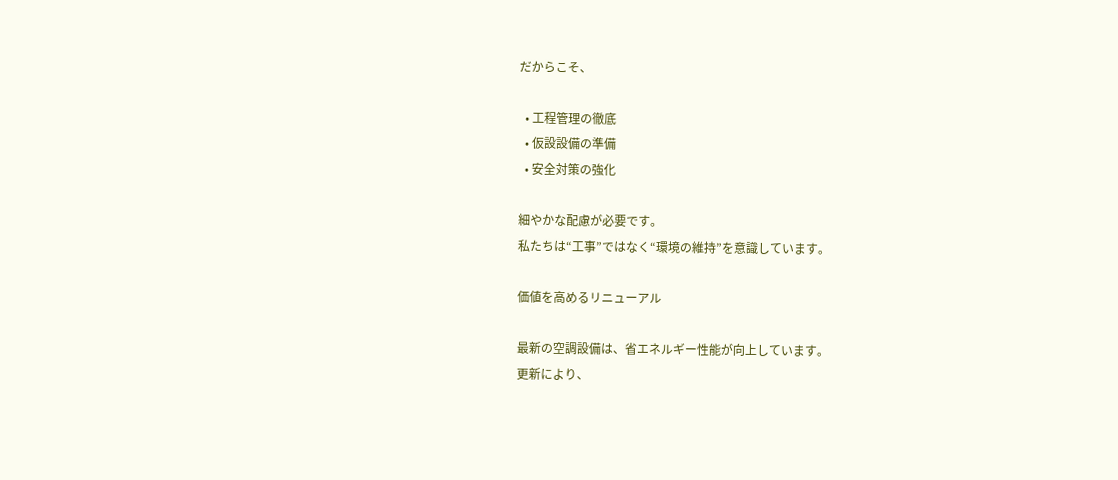だからこそ、

  • 工程管理の徹底
  • 仮設設備の準備
  • 安全対策の強化

細やかな配慮が必要です。
私たちは“工事”ではなく“環境の維持”を意識しています。

価値を高めるリニューアル

最新の空調設備は、省エネルギー性能が向上しています。
更新により、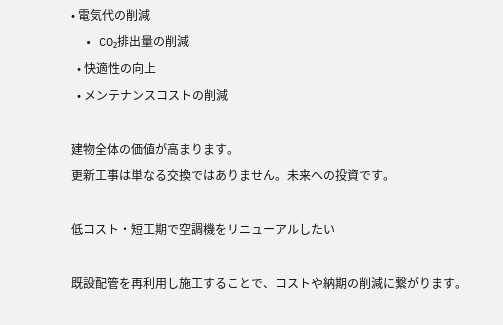• 電気代の削減
  • CO₂排出量の削減
  • 快適性の向上
  • メンテナンスコストの削減

建物全体の価値が高まります。
更新工事は単なる交換ではありません。未来への投資です。

低コスト・短工期で空調機をリニューアルしたい

既設配管を再利用し施工することで、コストや納期の削減に繋がります。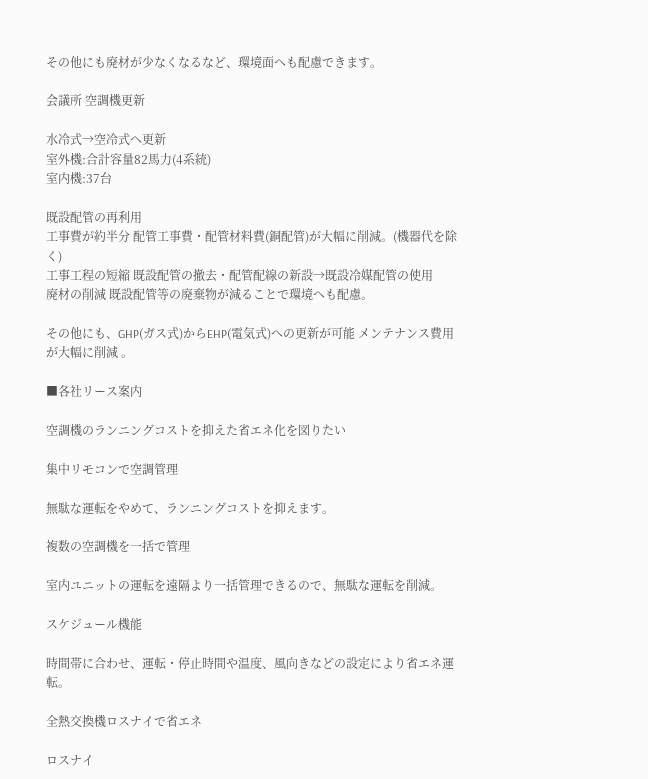その他にも廃材が少なくなるなど、環境面へも配慮できます。

会議所 空調機更新

水冷式→空冷式へ更新
室外機:合計容量82馬力(4系統)
室内機:37台

既設配管の再利用
工事費が約半分 配管工事費・配管材料費(銅配管)が大幅に削減。(機器代を除く)
工事工程の短縮 既設配管の撤去・配管配線の新設→既設冷媒配管の使用
廃材の削減 既設配管等の廃棄物が減ることで環境へも配慮。

その他にも、GHP(ガス式)からEHP(電気式)への更新が可能 メンテナンス費用が大幅に削減 。

■各社リース案内

空調機のランニングコストを抑えた省エネ化を図りたい

集中リモコンで空調管理

無駄な運転をやめて、ランニングコストを抑えます。

複数の空調機を一括で管理

室内ユニットの運転を遠隔より一括管理できるので、無駄な運転を削減。

スケジュール機能

時間帯に合わせ、運転・停止時間や温度、風向きなどの設定により省エネ運転。

全熱交換機ロスナイで省エネ

ロスナイ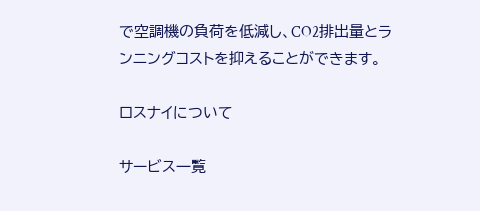で空調機の負荷を低減し、CO2排出量とランニングコストを抑えることができます。

ロスナイについて

サービス一覧